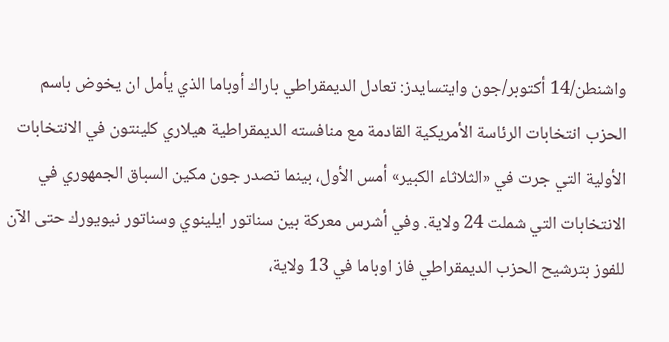واشنطن/14 أكتوبر/جون وايتسايدز: تعادل الديمقراطي باراك أوباما الذي يأمل ان يخوض باسم الحزب انتخابات الرئاسة الأمريكية القادمة مع منافسته الديمقراطية هيلاري كلينتون في الانتخابات الأولية التي جرت في «الثلاثاء الكبير» أمس الأول، بينما تصدر جون مكين السباق الجمهوري في الانتخابات التي شملت 24 ولاية. وفي أشرس معركة بين سناتور ايلينوي وسناتور نيويورك حتى الآن للفوز بترشيح الحزب الديمقراطي فاز اوباما في 13 ولاية،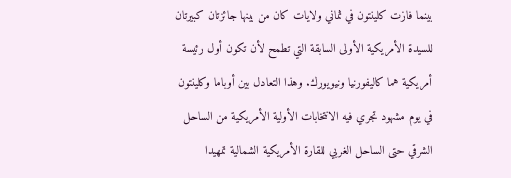بينما فازت كلينتون في ثماني ولايات كان من بينها جائزتان كبيرتان للسيدة الأمريكية الأولى السابقة التي تطمح لأن تكون أول رئيسة أمريكية هما كاليفورنيا ونيويورك. وهذا التعادل بين أوباما وكلينتون في يوم مشهود تجري فيه الانتخابات الأولية الأمريكية من الساحل الشرقي حتى الساحل الغربي للقارة الأمريكية الشمالية تمهيدا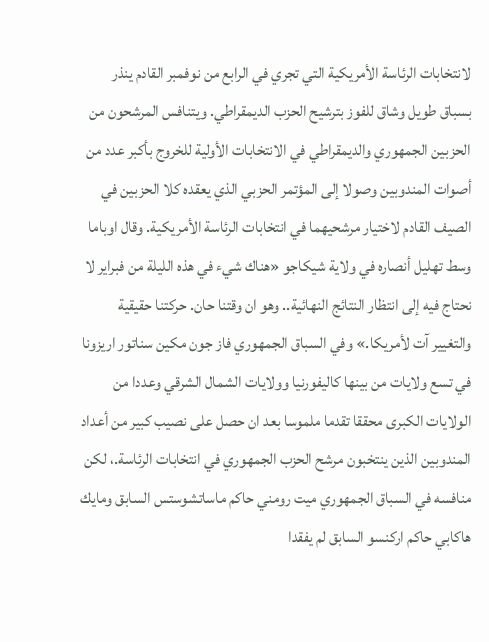لانتخابات الرئاسة الأمريكية التي تجري في الرابع من نوفمبر القادم ينذر بسباق طويل وشاق للفوز بترشيح الحزب الديمقراطي. ويتنافس المرشحون من الحزبين الجمهوري والديمقراطي في الانتخابات الأولية للخروج بأكبر عدد من أصوات المندوبين وصولا إلى المؤتمر الحزبي الذي يعقده كلا الحزبين في الصيف القادم لاختيار مرشحيهما في انتخابات الرئاسة الأمريكية. وقال اوباما وسط تهليل أنصاره في ولاية شيكاجو «هناك شيء في هذه الليلة من فبراير لا نحتاج فيه إلى انتظار النتائج النهائية.. وهو ان وقتنا حان. حركتنا حقيقية والتغيير آت لأمريكا.» وفي السباق الجمهوري فاز جون مكين سناتور اريزونا في تسع ولايات من بينها كاليفورنيا وولايات الشمال الشرقي وعددا من الولايات الكبرى محققا تقدما ملموسا بعد ان حصل على نصيب كبير من أعداد المندوبين الذين ينتخبون مرشح الحزب الجمهوري في انتخابات الرئاسة.، لكن منافسه في السباق الجمهوري ميت رومني حاكم ماساتشوستس السابق ومايك هاكابي حاكم اركنسو السابق لم يفقدا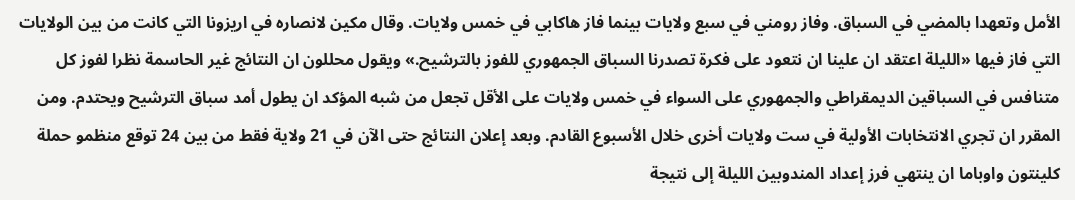الأمل وتعهدا بالمضي في السباق. وفاز رومني في سبع ولايات بينما فاز هاكابي في خمس ولايات. وقال مكين لانصاره في اريزونا التي كانت من بين الولايات التي فاز فيها «الليلة اعتقد ان علينا ان نتعود على فكرة تصدرنا السباق الجمهوري للفوز بالترشيح.» ويقول محللون ان النتائج غير الحاسمة نظرا لفوز كل متنافس في السباقين الديمقراطي والجمهوري على السواء في خمس ولايات على الأقل تجعل من شبه المؤكد ان يطول أمد سباق الترشيح ويحتدم. ومن المقرر ان تجري الانتخابات الأولية في ست ولايات أخرى خلال الأسبوع القادم. وبعد إعلان النتائج حتى الآن في 21 ولاية فقط من بين 24 توقع منظمو حملة كلينتون واوباما ان ينتهي فرز إعداد المندوبين الليلة إلى نتيجة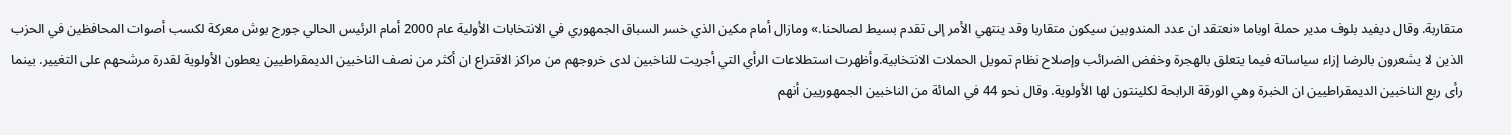متقاربة. وقال ديفيد بلوف مدير حملة اوباما «نعتقد ان عدد المندوبين سيكون متقاربا وقد ينتهي الأمر إلى تقدم بسيط لصالحنا.» ومازال أمام مكين الذي خسر السباق الجمهوري في الانتخابات الأولية عام 2000 أمام الرئيس الحالي جورج بوش معركة لكسب أصوات المحافظين في الحزب الذين لا يشعرون بالرضا إزاء سياساته فيما يتعلق بالهجرة وخفض الضرائب وإصلاح نظام تمويل الحملات الانتخابية.وأظهرت استطلاعات الرأي التي أجريت للناخبين لدى خروجهم من مراكز الاقتراع ان أكثر من نصف الناخبين الديمقراطيين يعطون الأولوية لقدرة مرشحهم على التغيير. بينما رأى ربع الناخبين الديمقراطيين ان الخبرة وهي الورقة الرابحة لكلينتون لها الأولوية. وقال نحو 44 في المائة من الناخبين الجمهوريين أنهم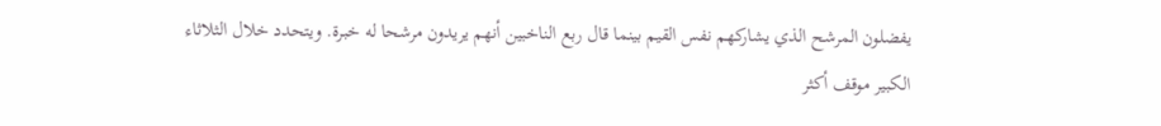يفضلون المرشح الذي يشاركهم نفس القيم بينما قال ربع الناخبين أنهم يريدون مرشحا له خبرة. ويتحدد خلال الثلاثاء الكبير موقف أكثر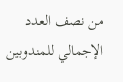من نصف العدد الإجمالي للمندوبين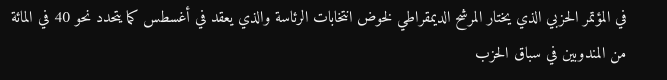في المؤتمر الحزبي الذي يختار المرشح الديمقراطي لخوض انتخابات الرئاسة والذي يعقد في أغسطس كما يتحدد نحو 40 في المائة من المندوبين في سباق الحزب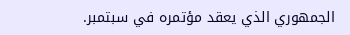الجمهوري الذي يعقد مؤتمره في سبتمبر.